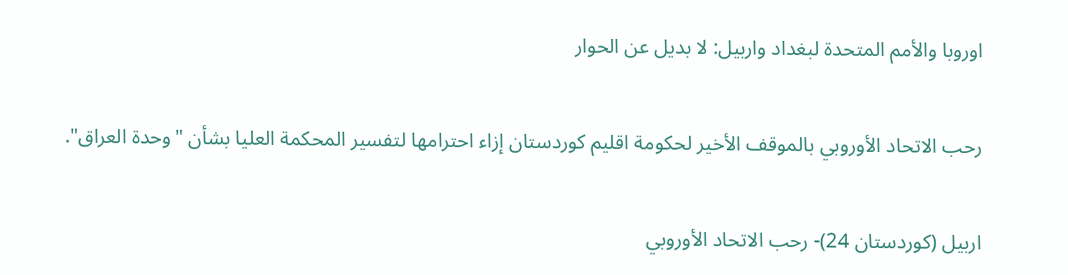اوروبا والأمم المتحدة لبغداد واربيل: لا بديل عن الحوار

رحب الاتحاد الأوروبي بالموقف الأخير لحكومة اقليم كوردستان إزاء احترامها لتفسير المحكمة العليا بشأن "وحدة العراق".

اربيل (كوردستان 24)- رحب الاتحاد الأوروبي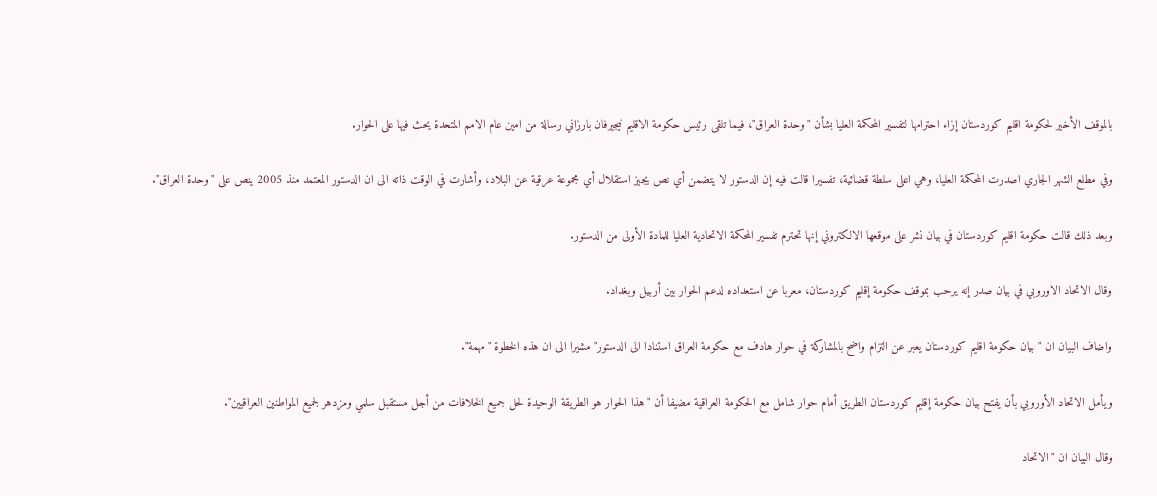بالموقف الأخير لحكومة اقليم كوردستان إزاء احترامها لتفسير المحكمة العليا بشأن "وحدة العراق"، فيما تلقى رئيس حكومة الاقليم نيجيرفان بارزاني رسالة من امين عام الامم المتحدة يحث فيها على الحوار.

وفي مطلع الشهر الجاري اصدرت المحكمة العليا، وهي اعلى سلطة قضائية، تفسيرا قالت فيه إن الدستور لا يتضمن أي نص يجيز استقلال أي مجموعة عرقية عن البلاد، وأشارت في الوقت ذاته الى ان الدستور المعتمد منذ 2005 ينص على "وحدة العراق".

وبعد ذلك قالت حكومة اقليم كوردستان في بيان نشر على موقعها الالكتروني إنها تحترم تفسير المحكمة الاتحادية العليا للمادة الأولى من الدستور.

وقال الاتحاد الاوروبي في بيان صدر إنه يرحب بموقف حكومة إقليم كوردستان، معربا عن استعداده لدعم الحوار بين أربيل وبغداد.

واضاف البيان ان "بيان حكومة اقليم كوردستان يعبر عن التزام واضح بالمشاركة في حوار هادف مع حكومة العراق استنادا الى الدستور" مشيرا الى ان هذه الخطوة "مهمة".

ويأمل الاتحاد الأوروبي بأن يفتح بيان حكومة إقليم كوردستان الطريق أمام حوار شامل مع الحكومة العراقية مضيفا أن "هذا الحوار هو الطريقة الوحيدة لحل جميع الخلافات من أجل مستقبل سلمي ومزدهر لجميع المواطنين العراقيين".

وقال البيان ان "الاتحاد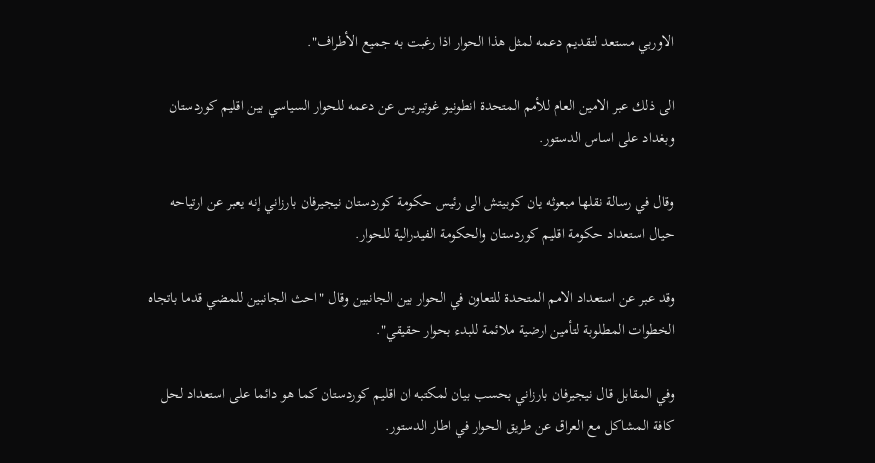الاوربي مستعد لتقديم دعمه لمثل هذا الحوار اذا رغبت به جميع الأطراف".

الى ذلك عبر الامين العام للأمم المتحدة انطونيو غوتيريس عن دعمه للحوار السياسي بين اقليم كوردستان وبغداد على اساس الدستور.

وقال في رسالة نقلها مبعوثه يان كوبيتش الى رئيس حكومة كوردستان نيجيرفان بارزاني إنه يعبر عن ارتياحه حيال استعداد حكومة اقليم كوردستان والحكومة الفيدرالية للحوار.

وقد عبر عن استعداد الامم المتحدة للتعاون في الحوار بين الجانبين وقال "احث الجانبين للمضي قدما باتجاه الخطوات المطلوبة لتأمين ارضية ملائمة للبدء بحوار حقيقي".

وفي المقابل قال نيجيرفان بارزاني بحسب بيان لمكتبه ان اقليم كوردستان كما هو دائما على استعداد لحل كافة المشاكل مع العراق عن طريق الحوار في اطار الدستور.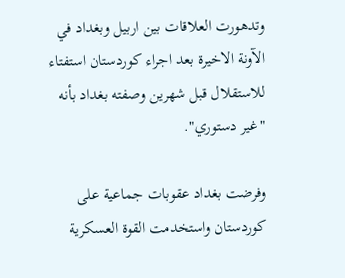وتدهورت العلاقات بين اربيل وبغداد في الآونة الاخيرة بعد اجراء كوردستان استفتاء للاستقلال قبل شهرين وصفته بغداد بأنه "غير دستوري".

وفرضت بغداد عقوبات جماعية على كوردستان واستخدمت القوة العسكرية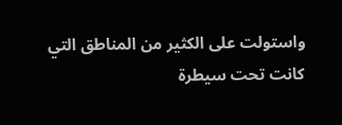واستولت على الكثير من المناطق التي كانت تحت سيطرة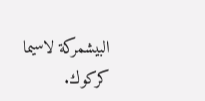البيشمركة لاسيما كركوك.